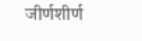जीर्णशीर्ण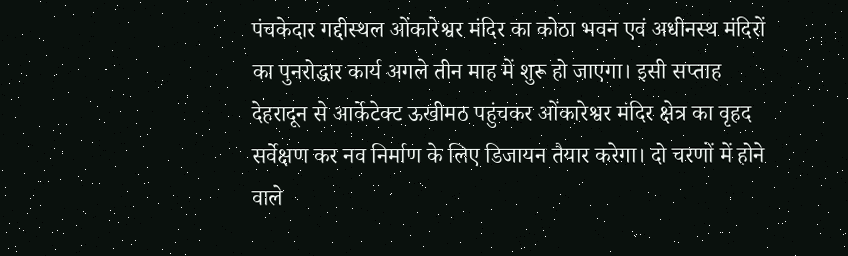पंचकेदार गद्दीस्थल ओंकारेश्वर मंदिर का कोठा भवन एवं अधीनस्थ मंदिरों का पुनरोद्धार कार्य अगले तीन माह में शुरू हो जाएगा। इसी सप्ताह देहरादून से आर्केटेक्ट ऊखीमठ पहुंचकर ओंकारेश्वर मंदिर क्षेत्र का वृहद सर्वेक्षण कर नव निर्माण के लिए डिजायन तैयार करेगा। दो चरणों में होने वाले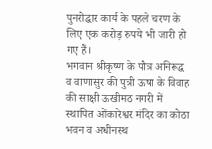पुनरोद्धार कार्य के पहले चरण के लिए एक करोड़ रुपये भी जारी हो गए हैं।
भगवान श्रीकृष्ण के पौत्र अनिरूद्ध व वाणासुर की पुत्री ऊषा के विवाह की साक्षी ऊखीमठ नगरी में स्थापित ओंकारेश्वर मंदिर का कोठा भवन व अधीनस्थ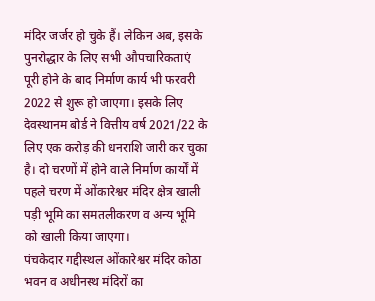मंदिर जर्जर हो चुके हैं। लेकिन अब, इसके पुनरोद्धार के लिए सभी औपचारिकताएं पूरी होने के बाद निर्माण कार्य भी फरवरी 2022 से शुरू हो जाएगा। इसके लिए देवस्थानम बोर्ड ने वित्तीय वर्ष 2021/22 के लिए एक करोड़ की धनराशि जारी कर चुका है। दो चरणों में होने वाले निर्माण कार्यों में पहले चरण में ओंकारेश्वर मंदिर क्षेत्र खाली पड़ी भूमि का समतलीकरण व अन्य भूमि को खाली किया जाएगा।
पंचकेदार गद्दीस्थल ओंकारेश्वर मंदिर कोठा भवन व अधीनस्थ मंदिरों का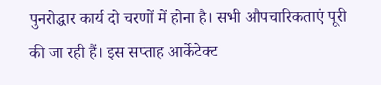पुनरोद्धार कार्य दो चरणों में होना है। सभी औपचारिकताएं पूरी की जा रही हैं। इस सप्ताह आर्केटेक्ट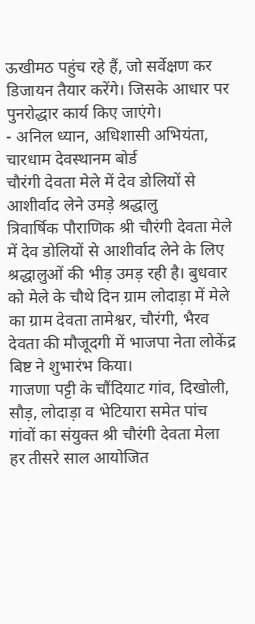ऊखीमठ पहुंच रहे हैं, जो सर्वेक्षण कर डिजायन तैयार करेंगे। जिसके आधार पर पुनरोद्धार कार्य किए जाएंगे।
- अनिल ध्यान, अधिशासी अभियंता, चारधाम देवस्थानम बोर्ड
चौरंगी देवता मेले में देव डोलियों से आशीर्वाद लेने उमड़े श्रद्धालु
त्रिवार्षिक पौराणिक श्री चौरंगी देवता मेले में देव डोलियों से आशीर्वाद लेने के लिए श्रद्धालुओं की भीड़ उमड़ रही है। बुधवार को मेले के चौथे दिन ग्राम लोदाड़ा में मेले का ग्राम देवता तामेश्वर, चौरंगी, भैरव देवता की मौजूदगी में भाजपा नेता लोकेंद्र बिष्ट ने शुभारंभ किया।
गाजणा पट्टी के चौंदियाट गांव, दिखोली, सौड़, लोदाड़ा व भेटियारा समेत पांच गांवों का संयुक्त श्री चौरंगी देवता मेला हर तीसरे साल आयोजित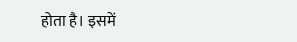होता है। इसमें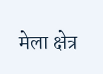मेला क्षेत्र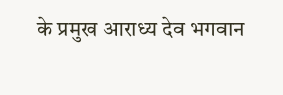के प्रमुख आराध्य देव भगवान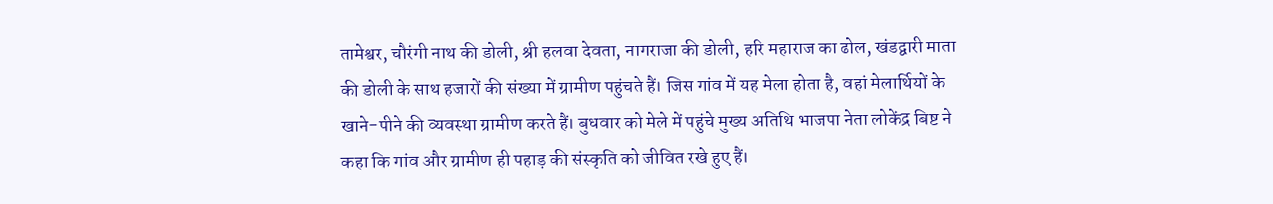तामेश्वर, चौरंगी नाथ की डोली, श्री हलवा देवता, नागराजा की डोली, हरि महाराज का ढोल, खंडद्वारी माता की डोली के साथ हजारों की संख्या में ग्रामीण पहुंचते हैं। जिस गांव में यह मेला होता है, वहां मेलार्थियों के खाने-पीने की व्यवस्था ग्रामीण करते हैं। बुधवार को मेले में पहुंचे मुख्य अतिथि भाजपा नेता लोकेंद्र बिष्ट ने कहा कि गांव और ग्रामीण ही पहाड़ की संस्कृति को जीवित रखे हुए हैं।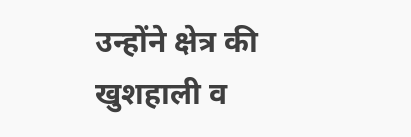उन्होंने क्षेत्र की खुशहाली व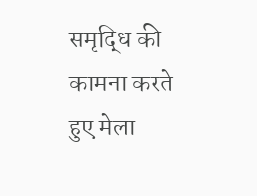समृद्धि की कामना करते हुए मेला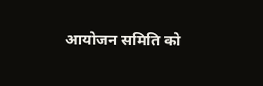आयोजन समिति को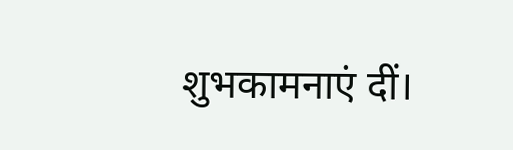शुभकामनाएं दीं।